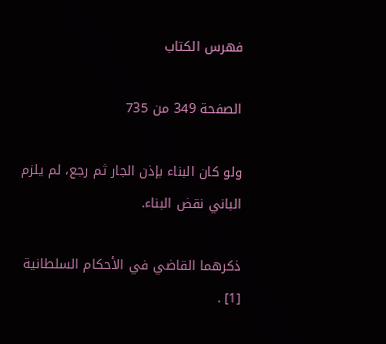فهرس الكتاب

الصفحة 349 من 735

ولو كان البناء بإذن الجار ثم رجع، لم يلزم الباني نقض البناء.

ذكرهما القاضي في الأحكام السلطانية [1] .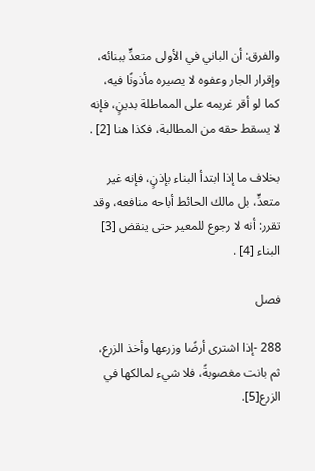والفرق: أن الباني في الأولى متعدٍّ ببنائه، وإقرار الجار وعفوه لا يصيره مأذونًا فيه، كما لو أقر غريمه على المماطلة بدينٍ، فإنه لا يسقط حقه من المطالبة، فكذا هنا [2] .

بخلاف ما إذا ابتدأ البناء بإذنٍ، فإنه غير متعدٍّ، بل مالك الحائط أباحه منافعه، وقد تقرر: أنه لا رجوع للمعير حتى ينقض [3] البناء [4] .

فصل

288 -إذا اشترى أرضًا وزرعها وأخذ الزرع، ثم بانت مغصوبةً، فلا شيء لمالكها في الزرع[5].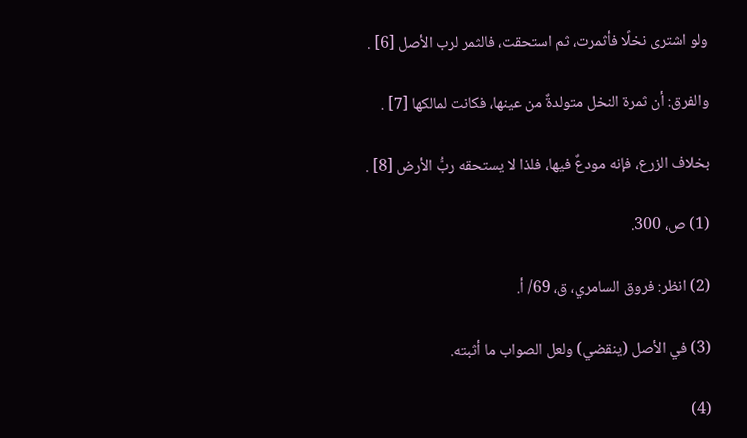ولو اشترى نخلًا فأثمرت، ثم استحقت، فالثمر لرب الأصل [6] .

والفرق: أن ثمرة النخل متولدةٌ من عينها، فكانت لمالكها [7] .

بخلاف الزرع، فإنه مودعٌ فيها، فلذا لا يستحقه ربُّ الأرض [8] .

(1) ص، 300.

(2) انظر: فروق السامري، ق، 69/ أ.

(3) في الأصل (ينقضي) ولعل الصواب ما أثبته.

(4)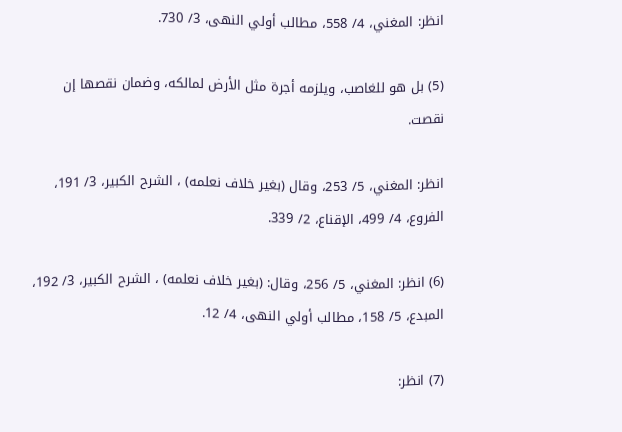انظر: المغني، 4/ 558، مطالب أولي النهى، 3/ 730.

(5) بل هو للغاصب، ويلزمه أجرة مثل الأرض لمالكه، وضمان نقصها إن نقصت.

انظر: المغني، 5/ 253، وقال (بغير خلاف نعلمه) ، الشرح الكبير، 3/ 191، الفروع، 4/ 499، الإقناع، 2/ 339.

(6) انظر: المغني، 5/ 256، وقال: (بغير خلاف نعلمه) ، الشرح الكبير، 3/ 192، المبدع، 5/ 158، مطالب أولي النهى، 4/ 12.

(7) انظر: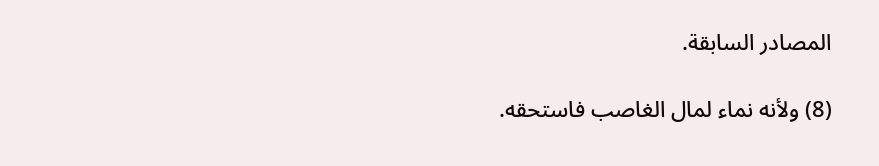المصادر السابقة.

(8) ولأنه نماء لمال الغاصب فاستحقه.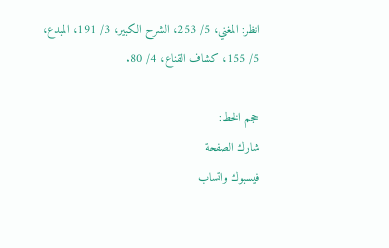انظر: المغني، 5/ 253، الشرح الكبير، 3/ 191، المبدع، 5/ 155، كشاف القناع، 4/ 80.

حجم الخط:
شارك الصفحة
فيسبوك واتساب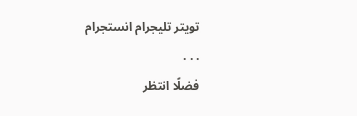تويتر تليجرام انستجرام
. . .
فضلًا انتظر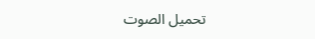تحميل الصوت